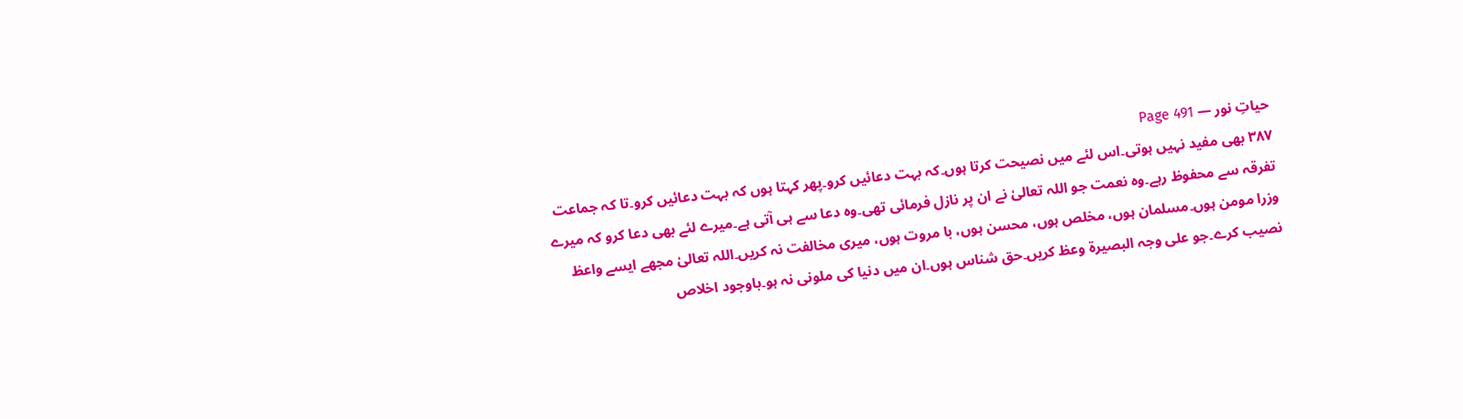حیاتِ نور — Page 491
۳۸۷ بھی مفید نہیں ہوتی۔اس لئے میں نصیحت کرتا ہوں۔کہ بہت دعائیں کرو۔پھر کہتا ہوں کہ بہت دعائیں کرو۔تا کہ جماعت تفرقہ سے محفوظ رہے۔وہ نعمت جو اللہ تعالیٰ نے ان پر نازل فرمائی تھی۔وہ دعا سے ہی آتی ہے۔میرے لئے بھی دعا کرو کہ میرے وزرا مومن ہوں۔مسلمان ہوں، مخلص ہوں، محسن ہوں، با مروت ہوں، میری مخالفت نہ کریں۔اللہ تعالیٰ مجھے ایسے واعظ نصیب کرے۔جو علی وجہ البصيرة وعظ کریں۔حق شناس ہوں۔ان میں دنیا کی ملونی نہ ہو۔باوجود اخلاص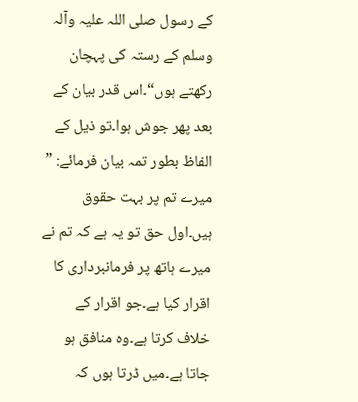کے رسول صلی اللہ علیہ وآلہ وسلم کے رستہ کی پہچان رکھتے ہوں“۔اس قدر بیان کے بعد پھر جوش ہوا۔تو ذیل کے الفاظ بطور تمہ بیان فرمائے: ” میرے تم پر بہت حقوق ہیں۔اول حق تو یہ ہے کہ تم نے میرے ہاتھ پر فرمانبرداری کا اقرار کیا ہے۔جو اقرار کے خلاف کرتا ہے۔وہ منافق ہو جاتا ہے۔میں ڈرتا ہوں کہ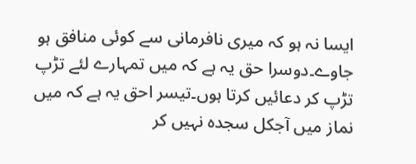ایسا نہ ہو کہ میری نافرمانی سے کوئی منافق ہو جاوے۔دوسرا حق یہ ہے کہ میں تمہارے لئے تڑپ تڑپ کر دعائیں کرتا ہوں۔تیسر احق یہ ہے کہ میں نماز میں آجکل سجدہ نہیں کر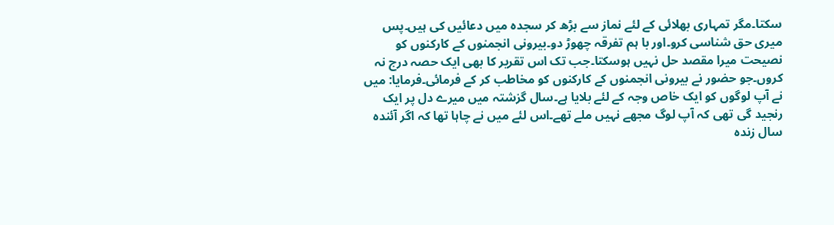سکتا۔مگر تمہاری بھلائی کے لئے نماز سے بڑھ کر سجدہ میں دعائیں کی ہیں۔پس میری حق شناسی کرو۔اور با ہم تفرقہ چھوڑ دو۔بیرونی انجمنوں کے کارکنوں کو نصیحت میرا مقصد حل نہیں ہوسکتا۔جب تک اس تقریر کا بھی ایک حصہ درج نہ کروں۔جو حضور نے بیرونی انجمنوں کے کارکنوں کو مخاطب کر کے فرمائی۔فرمایا: میں نے آپ لوگوں کو ایک خاص وجہ کے لئے بلایا ہے۔سال گزشتہ میں میرے دل پر ایک رنجید گی تھی کہ آپ لوگ مجھے نہیں ملے تھے۔اس لئے میں نے چاہا تھا کہ اگر آئندہ سال زندہ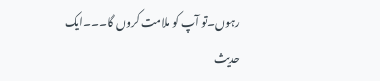رہوں۔تو آپ کو ملامت کروں گا۔۔۔ایک حدیث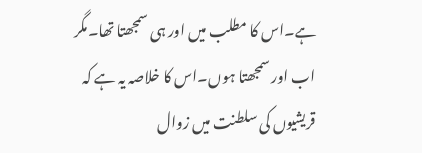ہے۔اس کا مطلب میں اور ہی سمجھتا تھا۔مگر اب اور سمجھتا ہوں۔اس کا خلاصہ یہ ہے کہ قریشیوں کی سلطنت میں زوال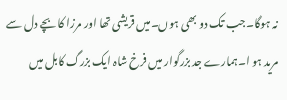نہ ہوگا۔جب تک دو بھی ہوں۔میں قریشی تھا اور مرزا کا بچے دل سے مرید ہو ا۔ہمارے جد بزرگوار میں فرخ شاہ ایک بزرگ کابل میں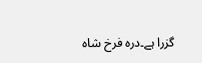گزرا ہے۔درہ فرخ شاہ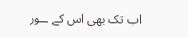اب تک بھی اس کے ــور